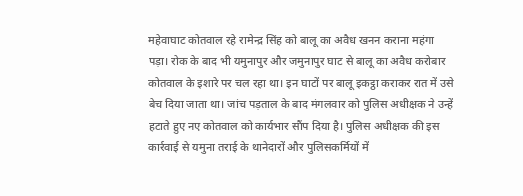महेवाघाट कोतवाल रहे रामेन्द्र सिंह को बालू का अवैध खनन कराना महंगा पड़ा। रोक के बाद भी यमुनापुर और जमुनापुर घाट से बालू का अवैध करोबार कोतवाल के इशारे पर चल रहा था। इन घाटों पर बालू इकट्ठा कराकर रात में उसे बेच दिया जाता था। जांच पड़ताल के बाद मंगलवार को पुलिस अधीक्षक ने उन्हें हटाते हुए नए कोतवाल को कार्यभार सौंप दिया है। पुलिस अधीक्षक की इस कार्रवाई से यमुना तराई के थानेदारों और पुलिसकर्मियों में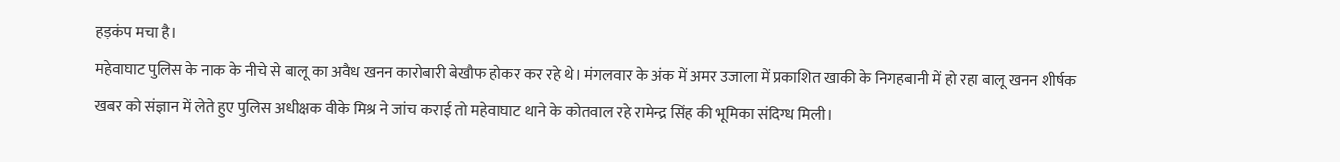हड़कंप मचा है।
महेवाघाट पुलिस के नाक के नीचे से बालू का अवैध खनन कारोबारी बेखौफ होकर कर रहे थे। मंगलवार के अंक में अमर उजाला में प्रकाशित खाकी के निगहबानी में हो रहा बालू खनन शीर्षक खबर को संज्ञान में लेते हुए पुलिस अधीक्षक वीके मिश्र ने जांच कराई तो महेवाघाट थाने के कोतवाल रहे रामेन्द्र सिंह की भूमिका संदिग्ध मिली।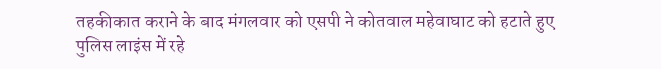तहकीकात कराने के बाद मंगलवार को एसपी ने कोतवाल महेवाघाट को हटाते हुए पुलिस लाइंस में रहे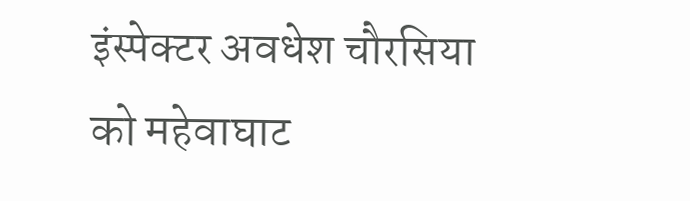इंस्पेक्टर अवधेश चौरसिया को महेवाघाट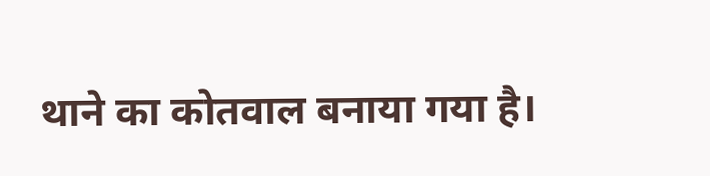थाने का कोतवाल बनाया गया है।